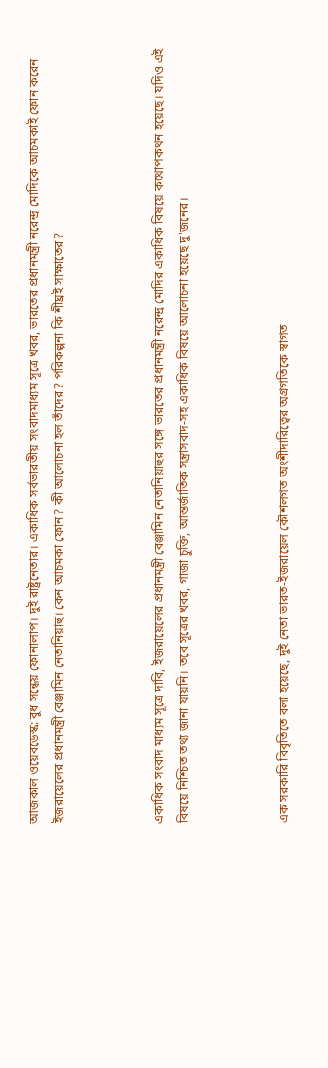আজকাল ওয়েবডেস্ক: বুধ সন্ধেয় ফোনালাপ। দুই রাষ্ট্রনেতার। একাধিক সর্বভারতীয় সংবাদমাধ্যম সূত্রে খবর, ভারতের প্রধানমন্ত্রী নরেন্দ্র মোদিকে আচমকাই ফোন করেন ইজরায়েলের প্রধানমন্ত্রী বেঞ্জামিন নেতানিয়াহু। কেন আচমকা ফোন? কী আলোচনা হল তাঁদের? পরিকল্পনা কি শীঘ্রই সাক্ষাতের?



একাধিক সংবাদ মাধ্যম সূত্রে দাবি, ইজরায়েলের প্রধানমন্ত্রী বেঞ্জামিন নেতানিয়াহুর সঙ্গে ভারতের প্রধানমন্ত্রী নরেন্দ্র মোদির একাধিক বিষয়ে কথোপকথন হয়েছে। যদিও এই বিষয়ে নিশ্চিত তথ্য জানা যায়নি। তবে সূত্রের খবর, গাজা চুক্তি, আন্তর্জাতিক সন্ত্রাসবাদ-সহ একাধিক বিষয়ে আলোচনা হয়েছে দু'জনের।



এক সরকারি বিবৃতিতে বলা হয়েছে, দুই নেতা ভারত-ইজরায়েল কৌশলগত অংশীদারিত্বের অগ্রগতিকে স্বাগত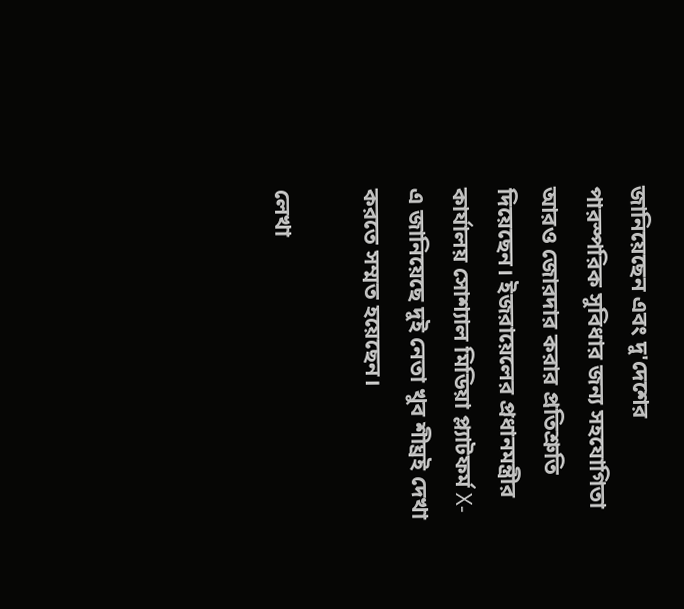জানিয়েছেন এবং দু'দেশের পারস্পরিক সুবিধার জন্য সহযোগিতা আরও জোরদার করার প্রতিশ্রুতি দিয়েছেন। ইজরায়েলের প্রধানমন্ত্রীর কার্যালয় সোশ্যাল মিডিয়া প্ল্যাটফর্ম X-এ জানিয়েছে দুই নেতা খুব শীঘ্রই দেখা করতে সম্মত হয়েছেন।

লেখা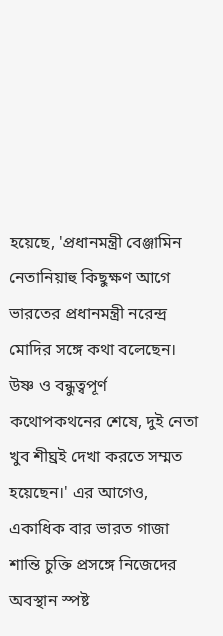হয়েছে, 'প্রধানমন্ত্রী বেঞ্জামিন নেতানিয়াহু কিছুক্ষণ আগে ভারতের প্রধানমন্ত্রী নরেন্দ্র মোদির সঙ্গে কথা বলেছেন। উষ্ণ ও বন্ধুত্বপূর্ণ কথোপকথনের শেষে, দুই নেতা খুব শীঘ্রই দেখা করতে সম্মত হয়েছেন।' এর আগেও, একাধিক বার ভারত গাজা শান্তি চুক্তি প্রসঙ্গে নিজেদের অবস্থান স্পষ্ট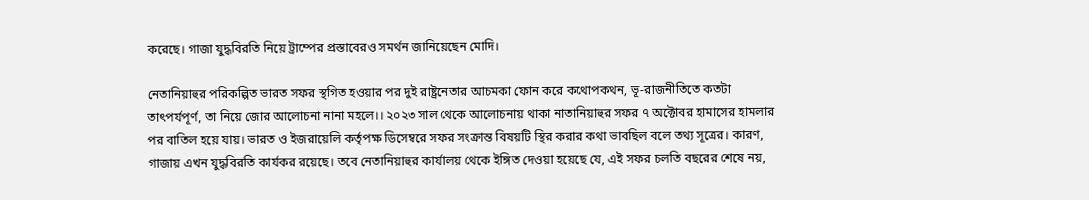করেছে। গাজা যুদ্ধবিরতি নিয়ে ট্রাম্পের প্রস্তাবেরও সমর্থন জানিয়েছেন মোদি।

নেতানিয়াহুর পরিকল্পিত ভারত সফর স্থগিত হওয়ার পর দুই রাষ্ট্রনেতার আচমকা ফোন করে কথোপকথন, ভূ-রাজনীতিতে কতটা তাৎপর্যপূর্ণ, তা নিয়ে জোর আলোচনা নানা মহলে।। ২০২৩ সাল থেকে আলোচনায় থাকা নাতানিয়াহুর সফর ৭ অক্টোবর হামাসের হামলার পর বাতিল হয়ে যায়। ভারত ও ইজরায়েলি কর্তৃপক্ষ ডিসেম্বরে সফর সংক্রান্ত বিষয়টি স্থির করার কথা ভাবছিল বলে তথ্য সূত্রের। কারণ, গাজায় এখন যুদ্ধবিরতি কার্যকর রয়েছে। তবে নেতানিয়াহুর কার্যালয় থেকে ইঙ্গিত দেওয়া হয়েছে যে, এই সফর চলতি বছরের শেষে নয়,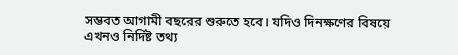সম্ভবত আগামী বছরের শুরুতে হবে। যদিও দিনক্ষণের বিষয়ে এখনও নির্দিষ্ট তথ্য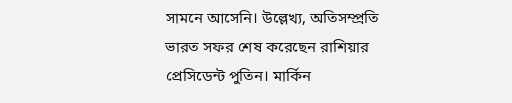সামনে আসেনি। উল্লেখ্য, অতিসম্প্রতি ভারত সফর শেষ করেছেন রাশিয়ার প্রেসিডেন্ট পুতিন। মার্কিন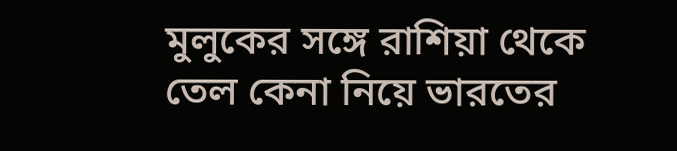মুলুকের সঙ্গে রাশিয়া থেকে তেল কেনা নিয়ে ভারতের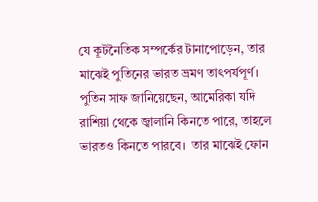যে কূটনৈতিক সম্পর্কের টানাপোড়েন, তার মাঝেই পুতিনের ভারত ভ্রমণ তাৎপর্যপূর্ণ। পুতিন সাফ জানিয়েছেন, আমেরিকা যদি রাশিয়া থেকে জ্বালানি কিনতে পারে, তাহলে ভারতও কিনতে পারবে।  তার মাঝেই ফোন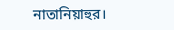নাতানিয়াহুর।